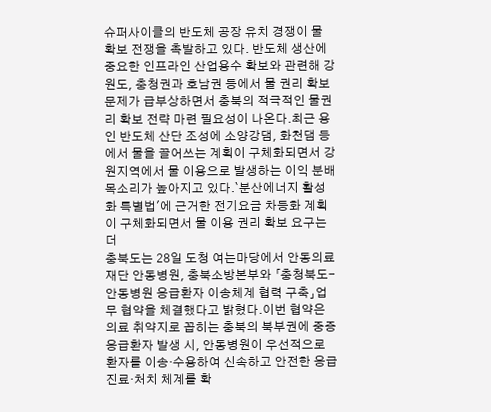슈퍼사이클의 반도체 공장 유치 경쟁이 물 확보 전쟁을 촉발하고 있다. 반도체 생산에 중요한 인프라인 산업용수 확보와 관련해 강원도, 충청권과 호남권 등에서 물 권리 확보 문제가 급부상하면서 충북의 적극적인 물권리 확보 전략 마련 필요성이 나온다.최근 용인 반도체 산단 조성에 소양강댐, 화천댐 등에서 물을 끌어쓰는 계획이 구체화되면서 강원지역에서 물 이용으로 발생하는 이익 분배 목소리가 높아지고 있다.`분산에너지 활성화 특별법'에 근거한 전기요금 차등화 계획이 구체화되면서 물 이용 권리 확보 요구는 더
충북도는 28일 도청 여는마당에서 안동의료재단 안동병원, 충북소방본부와 「충청북도-안동병원 응급환자 이송체계 협력 구축」업무 협약을 체결했다고 밝혔다.이번 협약은 의료 취약지로 꼽히는 충북의 북부권에 중증 응급환자 발생 시, 안동병원이 우선적으로 환자를 이송·수용하여 신속하고 안전한 응급 진료·처치 체계를 확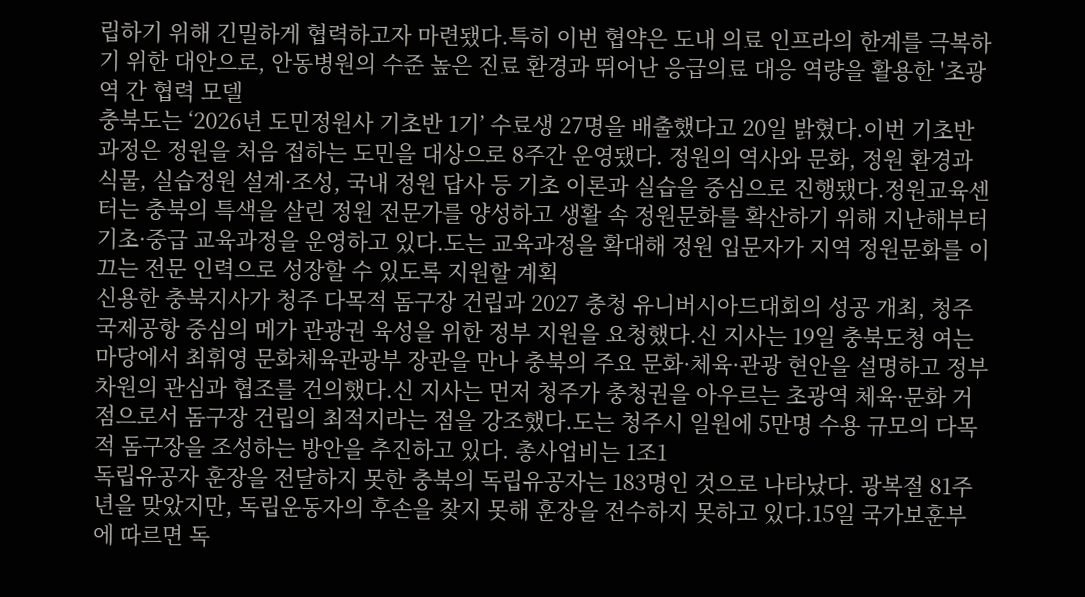립하기 위해 긴밀하게 협력하고자 마련됐다.특히 이번 협약은 도내 의료 인프라의 한계를 극복하기 위한 대안으로, 안동병원의 수준 높은 진료 환경과 뛰어난 응급의료 대응 역량을 활용한 '초광역 간 협력 모델
충북도는 ‘2026년 도민정원사 기초반 1기’ 수료생 27명을 배출했다고 20일 밝혔다.이번 기초반 과정은 정원을 처음 접하는 도민을 대상으로 8주간 운영됐다. 정원의 역사와 문화, 정원 환경과 식물, 실습정원 설계·조성, 국내 정원 답사 등 기초 이론과 실습을 중심으로 진행됐다.정원교육센터는 충북의 특색을 살린 정원 전문가를 양성하고 생활 속 정원문화를 확산하기 위해 지난해부터 기초·중급 교육과정을 운영하고 있다.도는 교육과정을 확대해 정원 입문자가 지역 정원문화를 이끄는 전문 인력으로 성장할 수 있도록 지원할 계획
신용한 충북지사가 청주 다목적 돔구장 건립과 2027 충청 유니버시아드대회의 성공 개최, 청주국제공항 중심의 메가 관광권 육성을 위한 정부 지원을 요청했다.신 지사는 19일 충북도청 여는마당에서 최휘영 문화체육관광부 장관을 만나 충북의 주요 문화·체육·관광 현안을 설명하고 정부 차원의 관심과 협조를 건의했다.신 지사는 먼저 청주가 충청권을 아우르는 초광역 체육·문화 거점으로서 돔구장 건립의 최적지라는 점을 강조했다.도는 청주시 일원에 5만명 수용 규모의 다목적 돔구장을 조성하는 방안을 추진하고 있다. 총사업비는 1조1
독립유공자 훈장을 전달하지 못한 충북의 독립유공자는 183명인 것으로 나타났다. 광복절 81주년을 맞았지만, 독립운동자의 후손을 찾지 못해 훈장을 전수하지 못하고 있다.15일 국가보훈부에 따르면 독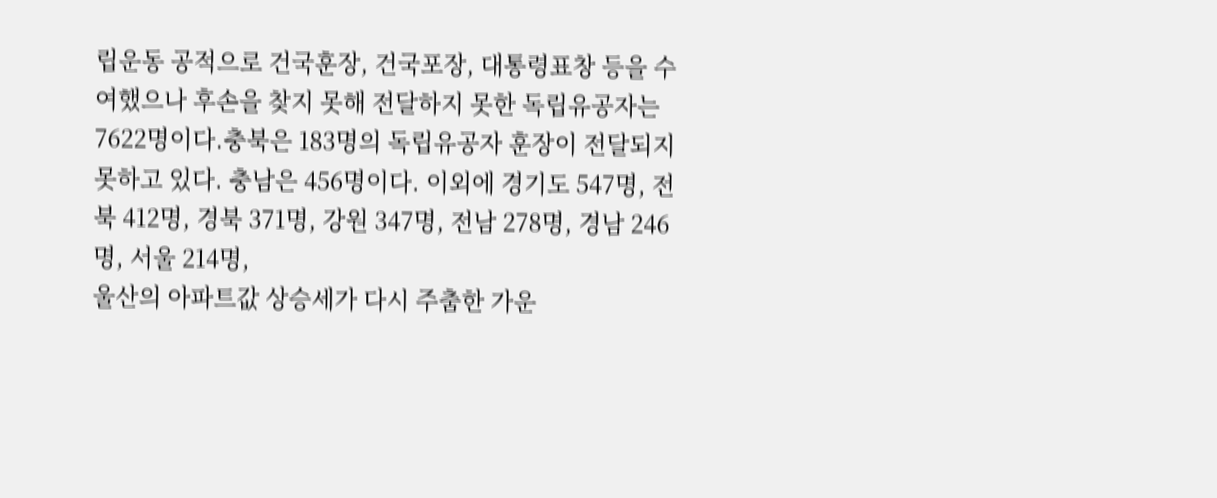립운동 공적으로 건국훈장, 건국포장, 대통령표창 등을 수여했으나 후손을 찾지 못해 전달하지 못한 독립유공자는 7622명이다.충북은 183명의 독립유공자 훈장이 전달되지 못하고 있다. 충남은 456명이다. 이외에 경기도 547명, 전북 412명, 경북 371명, 강원 347명, 전남 278명, 경남 246명, 서울 214명,
울산의 아파트값 상승세가 다시 주춤한 가운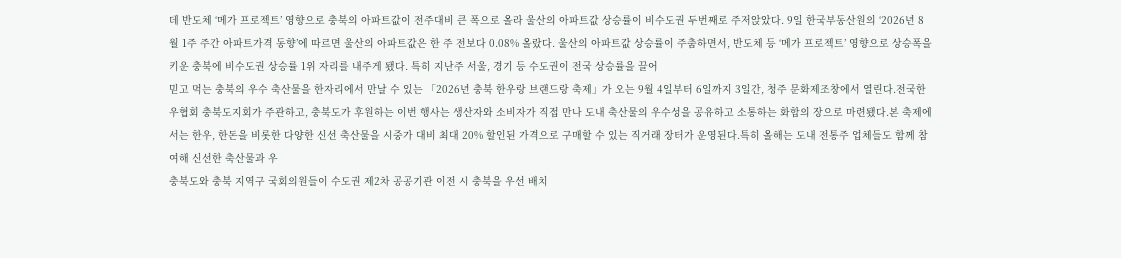데 반도체 ‘메가 프로젝트’ 영향으로 충북의 아파트값이 전주대비 큰 폭으로 올라 울산의 아파트값 상승률이 비수도권 두번째로 주저앉았다. 9일 한국부동산원의 ‘2026년 8월 1주 주간 아파트가격 동향’에 따르면 울산의 아파트값은 한 주 전보다 0.08% 올랐다. 울산의 아파트값 상승률이 주춤하면서, 반도체 등 ‘메가 프로젝트’ 영향으로 상승폭을 키운 충북에 비수도권 상승률 1위 자리를 내주게 됐다. 특히 지난주 서울, 경기 등 수도권이 전국 상승률을 끌어
믿고 먹는 충북의 우수 축산물을 한자리에서 만날 수 있는 「2026년 충북 한우랑 브랜드랑 축제」가 오는 9월 4일부터 6일까지 3일간, 청주 문화제조창에서 열린다.전국한우협회 충북도지회가 주관하고, 충북도가 후원하는 이번 행사는 생산자와 소비자가 직접 만나 도내 축산물의 우수성을 공유하고 소통하는 화합의 장으로 마련됐다.본 축제에서는 한우, 한돈을 비롯한 다양한 신선 축산물을 시중가 대비 최대 20% 할인된 가격으로 구매할 수 있는 직거래 장터가 운영된다.특히 올해는 도내 전통주 업체들도 함께 참여해 신선한 축산물과 우
충북도와 충북 지역구 국회의원들이 수도권 제2차 공공기관 이전 시 충북을 우선 배치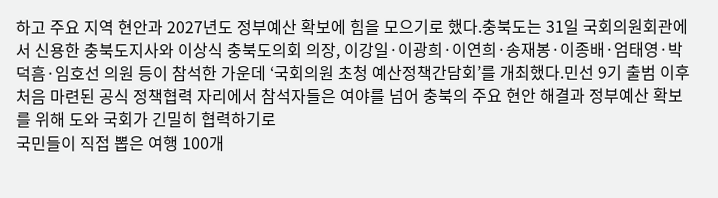하고 주요 지역 현안과 2027년도 정부예산 확보에 힘을 모으기로 했다.충북도는 31일 국회의원회관에서 신용한 충북도지사와 이상식 충북도의회 의장, 이강일·이광희·이연희·송재봉·이종배·엄태영·박덕흠·임호선 의원 등이 참석한 가운데 ‘국회의원 초청 예산정책간담회’를 개최했다.민선 9기 출범 이후 처음 마련된 공식 정책협력 자리에서 참석자들은 여야를 넘어 충북의 주요 현안 해결과 정부예산 확보를 위해 도와 국회가 긴밀히 협력하기로
국민들이 직접 뽑은 여행 100개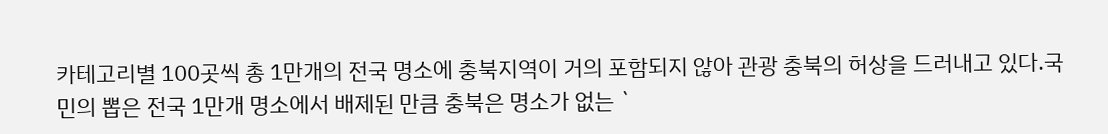카테고리별 100곳씩 총 1만개의 전국 명소에 충북지역이 거의 포함되지 않아 관광 충북의 허상을 드러내고 있다.국민의 뽑은 전국 1만개 명소에서 배제된 만큼 충북은 명소가 없는 `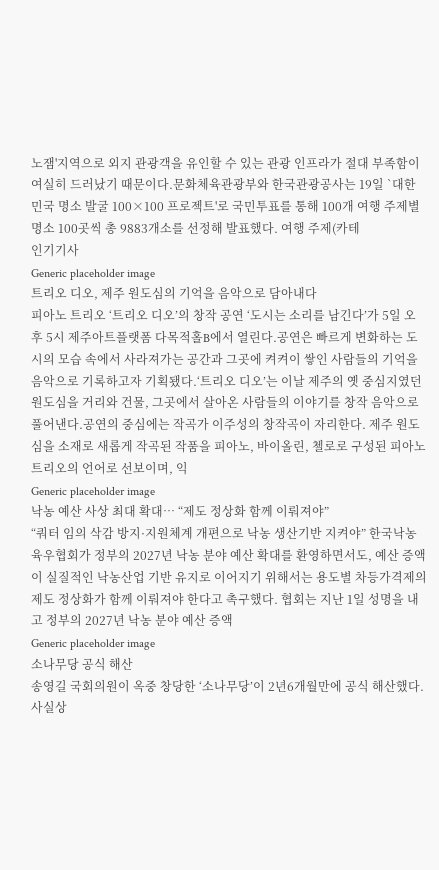노잼'지역으로 외지 관광객을 유인할 수 있는 관광 인프라가 절대 부족함이 여실히 드러났기 때문이다.문화체육관광부와 한국관광공사는 19일 `대한민국 명소 발굴 100×100 프로젝트'로 국민투표를 통해 100개 여행 주제별 명소 100곳씩 총 9883개소를 선정해 발표했다. 여행 주제(카테
인기기사
Generic placeholder image
트리오 디오, 제주 원도심의 기억을 음악으로 담아내다
피아노 트리오 ‘트리오 디오’의 창작 공연 ‘도시는 소리를 남긴다’가 5일 오후 5시 제주아트플랫폼 다목적홀B에서 열린다.공연은 빠르게 변화하는 도시의 모습 속에서 사라져가는 공간과 그곳에 켜켜이 쌓인 사람들의 기억을 음악으로 기록하고자 기획됐다.‘트리오 디오’는 이날 제주의 옛 중심지였던 원도심을 거리와 건물, 그곳에서 살아온 사람들의 이야기를 창작 음악으로 풀어낸다.공연의 중심에는 작곡가 이주성의 창작곡이 자리한다. 제주 원도심을 소재로 새롭게 작곡된 작품을 피아노, 바이올린, 첼로로 구성된 피아노 트리오의 언어로 선보이며, 익
Generic placeholder image
낙농 예산 사상 최대 확대… “제도 정상화 함께 이뤄져야”
“쿼터 임의 삭감 방지·지원체계 개편으로 낙농 생산기반 지켜야” 한국낙농육우협회가 정부의 2027년 낙농 분야 예산 확대를 환영하면서도, 예산 증액이 실질적인 낙농산업 기반 유지로 이어지기 위해서는 용도별 차등가격제의 제도 정상화가 함께 이뤄져야 한다고 촉구했다. 협회는 지난 1일 성명을 내고 정부의 2027년 낙농 분야 예산 증액
Generic placeholder image
소나무당 공식 해산
송영길 국회의원이 옥중 창당한 ‘소나무당’이 2년6개월만에 공식 해산했다. 사실상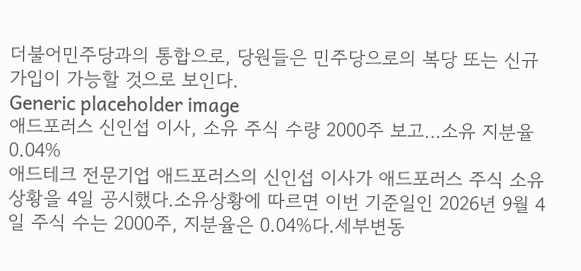더불어민주당과의 통합으로, 당원들은 민주당으로의 복당 또는 신규 가입이 가능할 것으로 보인다.
Generic placeholder image
애드포러스 신인섭 이사, 소유 주식 수량 2000주 보고…소유 지분율 0.04%
애드테크 전문기업 애드포러스의 신인섭 이사가 애드포러스 주식 소유상황을 4일 공시했다.소유상황에 따르면 이번 기준일인 2026년 9월 4일 주식 수는 2000주, 지분율은 0.04%다.세부변동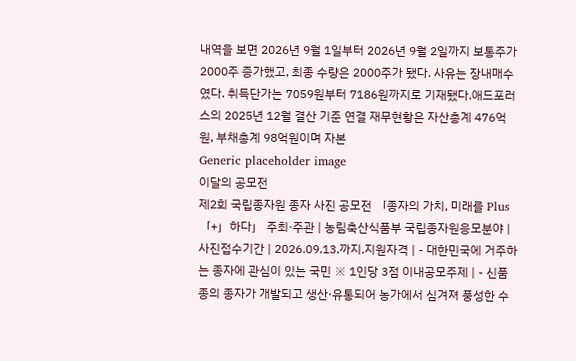내역을 보면 2026년 9월 1일부터 2026년 9월 2일까지 보통주가 2000주 증가했고, 최종 수량은 2000주가 됐다. 사유는 장내매수였다. 취득단가는 7059원부터 7186원까지로 기재됐다.애드포러스의 2025년 12월 결산 기준 연결 재무현황은 자산총계 476억원, 부채총계 98억원이며 자본
Generic placeholder image
이달의 공모전
제2회 국립종자원 종자 사진 공모전 「종자의 가치, 미래를 Plus「+」하다」 주최·주관 | 농림축산식품부 국립종자원응모분야 | 사진접수기간 | 2026.09.13.까지.지원자격 | - 대한민국에 거주하는 종자에 관심이 있는 국민 ※ 1인당 3점 이내공모주제 | - 신품종의 종자가 개발되고 생산·유통되어 농가에서 심겨져 풍성한 수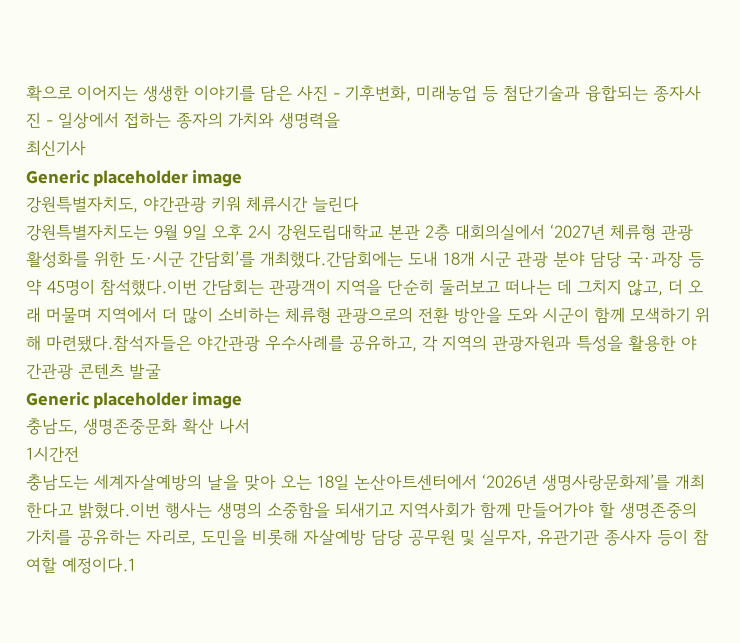확으로 이어지는 생생한 이야기를 담은 사진 - 기후변화, 미래농업 등 첨단기술과 융합되는 종자사진 - 일상에서 접하는 종자의 가치와 생명력을
최신기사
Generic placeholder image
강원특별자치도, 야간관광 키워 체류시간 늘린다
강원특별자치도는 9월 9일 오후 2시 강원도립대학교 본관 2층 대회의실에서 ‘2027년 체류형 관광 활성화를 위한 도·시군 간담회’를 개최했다.간담회에는 도내 18개 시군 관광 분야 담당 국·과장 등 약 45명이 참석했다.이번 간담회는 관광객이 지역을 단순히 둘러보고 떠나는 데 그치지 않고, 더 오래 머물며 지역에서 더 많이 소비하는 체류형 관광으로의 전환 방안을 도와 시군이 함께 모색하기 위해 마련됐다.참석자들은 야간관광 우수사례를 공유하고, 각 지역의 관광자원과 특성을 활용한 야간관광 콘텐츠 발굴
Generic placeholder image
충남도, 생명존중문화 확산 나서
1시간전
충남도는 세계자살예방의 날을 맞아 오는 18일 논산아트센터에서 ‘2026년 생명사랑문화제’를 개최한다고 밝혔다.이번 행사는 생명의 소중함을 되새기고 지역사회가 함께 만들어가야 할 생명존중의 가치를 공유하는 자리로, 도민을 비롯해 자살예방 담당 공무원 및 실무자, 유관기관 종사자 등이 참여할 예정이다.1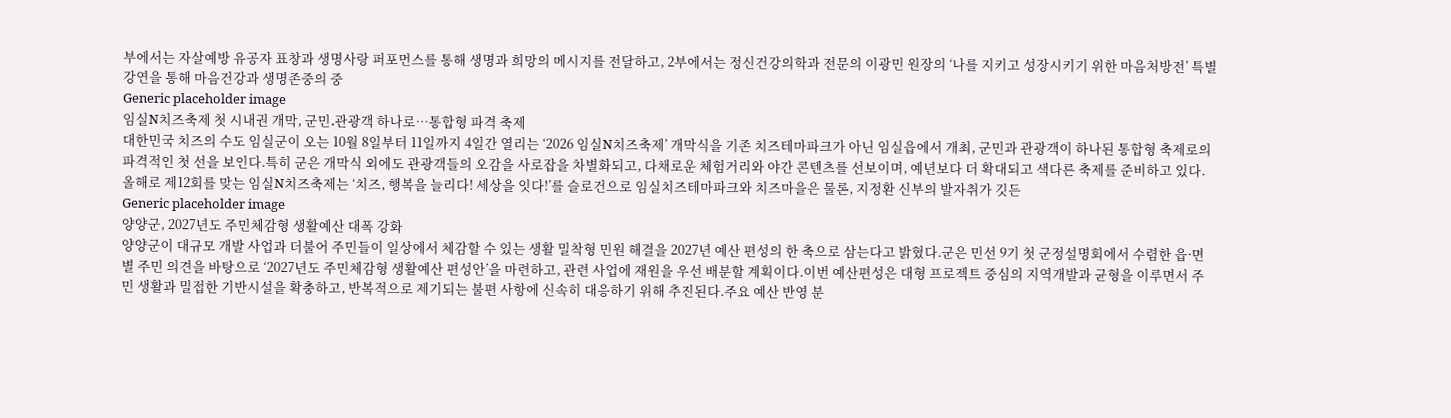부에서는 자살예방 유공자 표창과 생명사랑 퍼포먼스를 통해 생명과 희망의 메시지를 전달하고, 2부에서는 정신건강의학과 전문의 이광민 원장의 ‘나를 지키고 성장시키기 위한 마음처방전’ 특별강연을 통해 마음건강과 생명존중의 중
Generic placeholder image
임실N치즈축제 첫 시내권 개막, 군민․관광객 하나로…통합형 파격 축제
대한민국 치즈의 수도 임실군이 오는 10월 8일부터 11일까지 4일간 열리는 ‘2026 임실N치즈축제’ 개막식을 기존 치즈테마파크가 아닌 임실읍에서 개최, 군민과 관광객이 하나된 통합형 축제로의 파격적인 첫 선을 보인다.특히 군은 개막식 외에도 관광객들의 오감을 사로잡을 차별화되고, 다채로운 체험거리와 야간 콘텐츠를 선보이며, 예년보다 더 확대되고 색다른 축제를 준비하고 있다.올해로 제12회를 맞는 임실N치즈축제는 ‘치즈, 행복을 늘리다! 세상을 잇다!’를 슬로건으로 임실치즈테마파크와 치즈마을은 물론, 지정환 신부의 발자취가 깃든
Generic placeholder image
양양군, 2027년도 주민체감형 생활예산 대폭 강화
양양군이 대규모 개발 사업과 더불어 주민들이 일상에서 체감할 수 있는 생활 밀착형 민원 해결을 2027년 예산 편성의 한 축으로 삼는다고 밝혔다.군은 민선 9기 첫 군정설명회에서 수렴한 읍·면별 주민 의견을 바탕으로 ‘2027년도 주민체감형 생활예산 편성안’을 마련하고, 관련 사업에 재원을 우선 배분할 계획이다.이번 예산편성은 대형 프로젝트 중심의 지역개발과 균형을 이루면서 주민 생활과 밀접한 기반시설을 확충하고, 반복적으로 제기되는 불편 사항에 신속히 대응하기 위해 추진된다.주요 예산 반영 분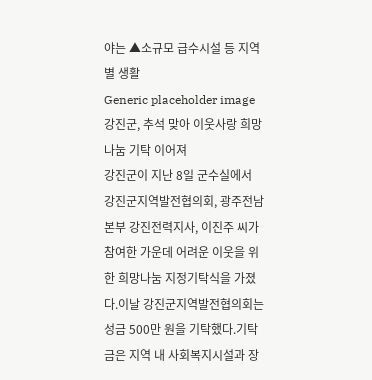야는 ▲소규모 급수시설 등 지역별 생활
Generic placeholder image
강진군, 추석 맞아 이웃사랑 희망나눔 기탁 이어져
강진군이 지난 8일 군수실에서 강진군지역발전협의회, 광주전남본부 강진전력지사, 이진주 씨가 참여한 가운데 어려운 이웃을 위한 희망나눔 지정기탁식을 가졌다.이날 강진군지역발전협의회는 성금 500만 원을 기탁했다.기탁금은 지역 내 사회복지시설과 장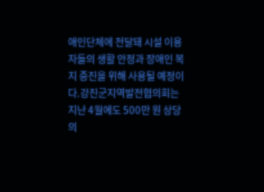애인단체에 전달돼 시설 이용자들의 생활 안정과 장애인 복지 증진을 위해 사용될 예정이다.강진군지역발전협의회는 지난 4월에도 500만 원 상당의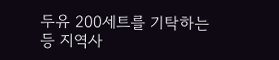두유 200세트를 기탁하는 등 지역사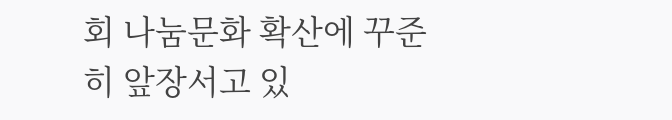회 나눔문화 확산에 꾸준히 앞장서고 있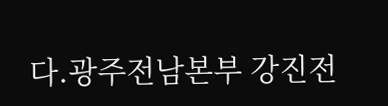다.광주전남본부 강진전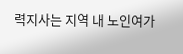력지사는 지역 내 노인여가